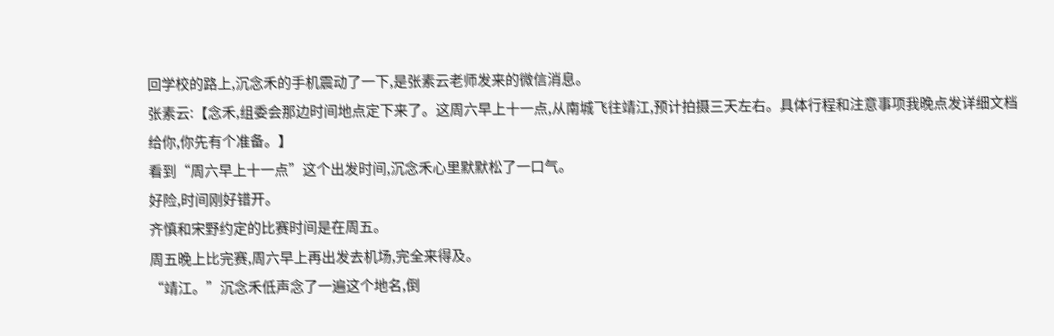回学校的路上,沉念禾的手机震动了一下,是张素云老师发来的微信消息。
张素云:【念禾,组委会那边时间地点定下来了。这周六早上十一点,从南城飞往靖江,预计拍摄三天左右。具体行程和注意事项我晚点发详细文档给你,你先有个准备。】
看到“周六早上十一点”这个出发时间,沉念禾心里默默松了一口气。
好险,时间刚好错开。
齐慎和宋野约定的比赛时间是在周五。
周五晚上比完赛,周六早上再出发去机场,完全来得及。
“靖江。”沉念禾低声念了一遍这个地名,倒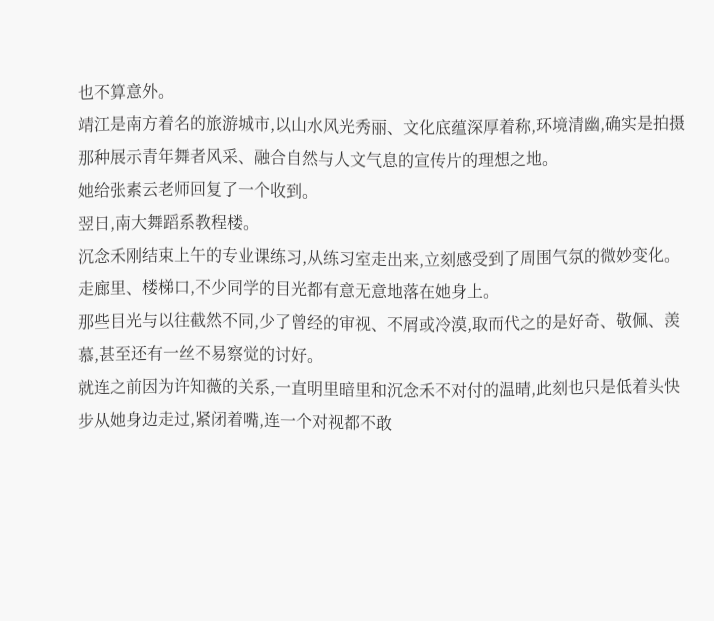也不算意外。
靖江是南方着名的旅游城市,以山水风光秀丽、文化底蕴深厚着称,环境清幽,确实是拍摄那种展示青年舞者风采、融合自然与人文气息的宣传片的理想之地。
她给张素云老师回复了一个收到。
翌日,南大舞蹈系教程楼。
沉念禾刚结束上午的专业课练习,从练习室走出来,立刻感受到了周围气氛的微妙变化。
走廊里、楼梯口,不少同学的目光都有意无意地落在她身上。
那些目光与以往截然不同,少了曾经的审视、不屑或冷漠,取而代之的是好奇、敬佩、羡慕,甚至还有一丝不易察觉的讨好。
就连之前因为许知薇的关系,一直明里暗里和沉念禾不对付的温晴,此刻也只是低着头快步从她身边走过,紧闭着嘴,连一个对视都不敢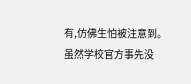有,仿佛生怕被注意到。
虽然学校官方事先没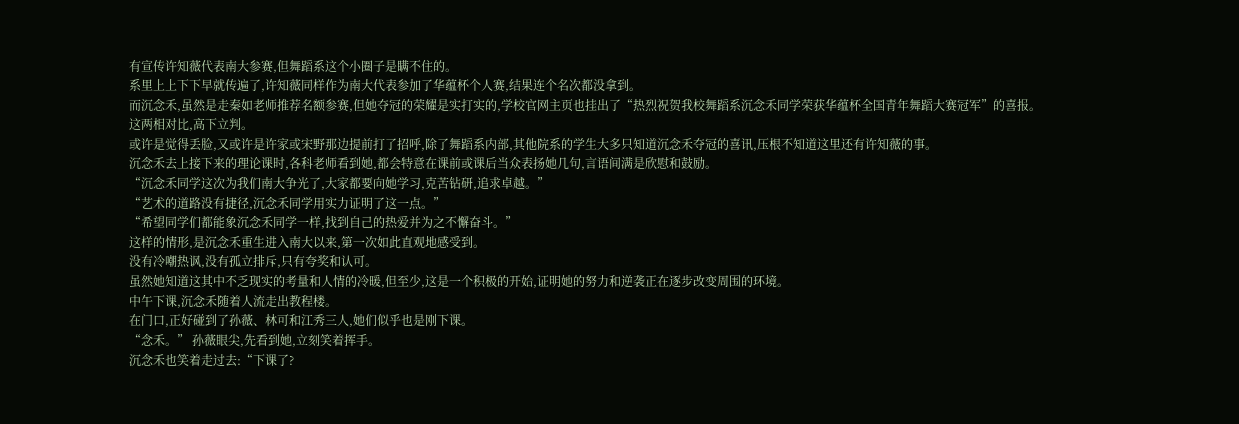有宣传许知薇代表南大参赛,但舞蹈系这个小圈子是瞒不住的。
系里上上下下早就传遍了,许知薇同样作为南大代表参加了华蕴杯个人赛,结果连个名次都没拿到。
而沉念禾,虽然是走秦如老师推荐名额参赛,但她夺冠的荣耀是实打实的,学校官网主页也挂出了“热烈祝贺我校舞蹈系沉念禾同学荣获华蕴杯全国青年舞蹈大赛冠军”的喜报。
这两相对比,高下立判。
或许是觉得丢脸,又或许是许家或宋野那边提前打了招呼,除了舞蹈系内部,其他院系的学生大多只知道沉念禾夺冠的喜讯,压根不知道这里还有许知薇的事。
沉念禾去上接下来的理论课时,各科老师看到她,都会特意在课前或课后当众表扬她几句,言语间满是欣慰和鼓励。
“沉念禾同学这次为我们南大争光了,大家都要向她学习,克苦钻研,追求卓越。”
“艺术的道路没有捷径,沉念禾同学用实力证明了这一点。”
“希望同学们都能象沉念禾同学一样,找到自己的热爱并为之不懈奋斗。”
这样的情形,是沉念禾重生进入南大以来,第一次如此直观地感受到。
没有冷嘲热讽,没有孤立排斥,只有夸奖和认可。
虽然她知道这其中不乏现实的考量和人情的冷暖,但至少,这是一个积极的开始,证明她的努力和逆袭正在逐步改变周围的环境。
中午下课,沉念禾随着人流走出教程楼。
在门口,正好碰到了孙薇、林可和江秀三人,她们似乎也是刚下课。
“念禾。” 孙薇眼尖,先看到她,立刻笑着挥手。
沉念禾也笑着走过去:“下课了?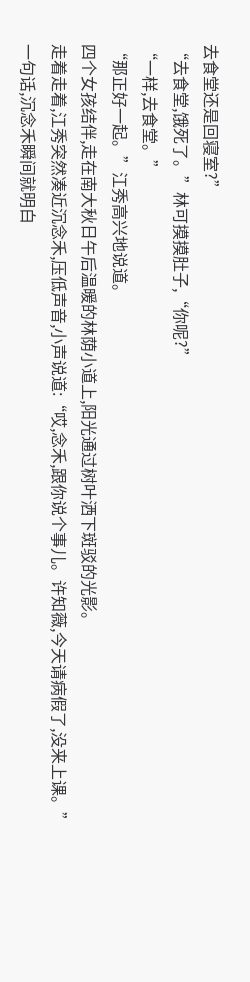去食堂还是回寝室?”
“去食堂,饿死了。”林可摸摸肚子,“你呢?”
“一样,去食堂。”
“那正好一起。”江秀高兴地说道。
四个女孩结伴,走在南大秋日午后温暖的林荫小道上,阳光通过树叶洒下斑驳的光影。
走着走着,江秀突然凑近沉念禾,压低声音,小声说道:“哎,念禾,跟你说个事儿。许知薇,今天请病假了,没来上课。”
一句话,沉念禾瞬间就明白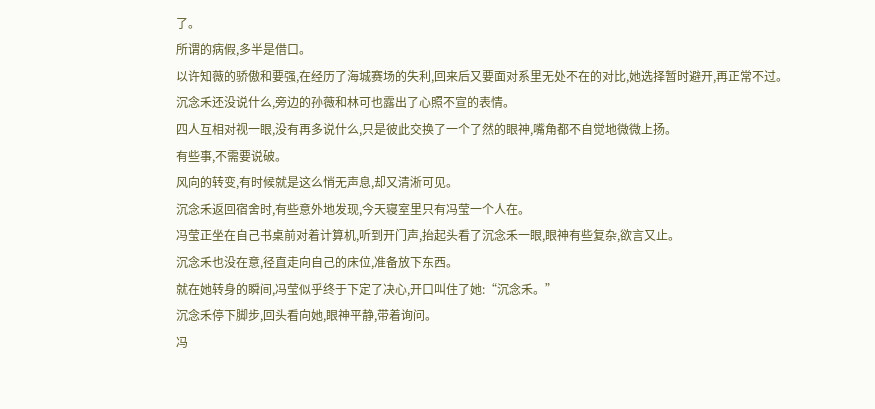了。
所谓的病假,多半是借口。
以许知薇的骄傲和要强,在经历了海城赛场的失利,回来后又要面对系里无处不在的对比,她选择暂时避开,再正常不过。
沉念禾还没说什么,旁边的孙薇和林可也露出了心照不宣的表情。
四人互相对视一眼,没有再多说什么,只是彼此交换了一个了然的眼神,嘴角都不自觉地微微上扬。
有些事,不需要说破。
风向的转变,有时候就是这么悄无声息,却又清淅可见。
沉念禾返回宿舍时,有些意外地发现,今天寝室里只有冯莹一个人在。
冯莹正坐在自己书桌前对着计算机,听到开门声,抬起头看了沉念禾一眼,眼神有些复杂,欲言又止。
沉念禾也没在意,径直走向自己的床位,准备放下东西。
就在她转身的瞬间,冯莹似乎终于下定了决心,开口叫住了她:“沉念禾。”
沉念禾停下脚步,回头看向她,眼神平静,带着询问。
冯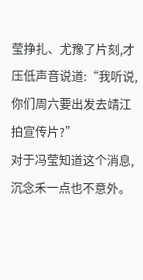莹挣扎、尤豫了片刻,才压低声音说道:“我听说,你们周六要出发去靖江拍宣传片?”
对于冯莹知道这个消息,沉念禾一点也不意外。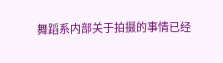舞蹈系内部关于拍摄的事情已经